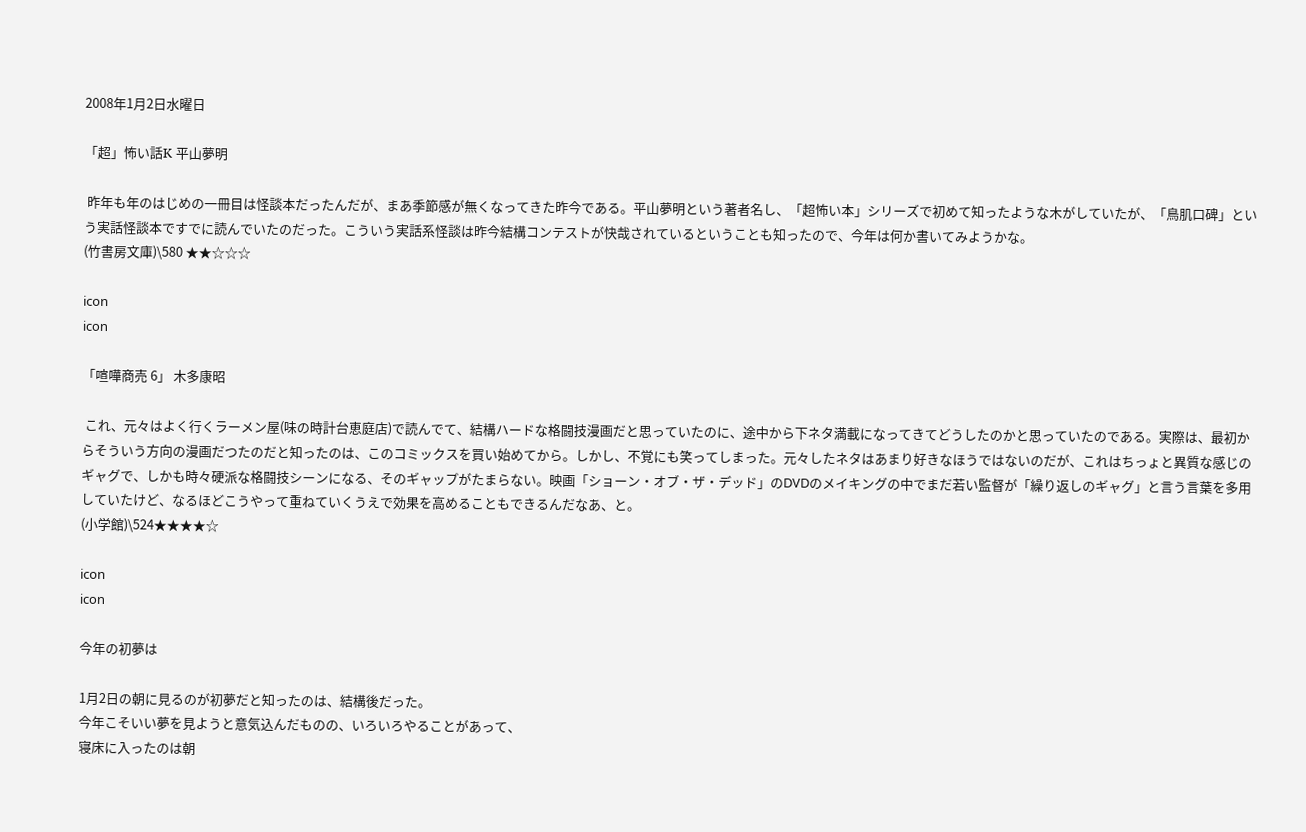2008年1月2日水曜日

「超」怖い話Κ 平山夢明

 昨年も年のはじめの一冊目は怪談本だったんだが、まあ季節感が無くなってきた昨今である。平山夢明という著者名し、「超怖い本」シリーズで初めて知ったような木がしていたが、「鳥肌口碑」という実話怪談本ですでに読んでいたのだった。こういう実話系怪談は昨今結構コンテストが快哉されているということも知ったので、今年は何か書いてみようかな。
(竹書房文庫)\580 ★★☆☆☆

icon
icon

「喧嘩商売 6」 木多康昭

 これ、元々はよく行くラーメン屋(味の時計台恵庭店)で読んでて、結構ハードな格闘技漫画だと思っていたのに、途中から下ネタ満載になってきてどうしたのかと思っていたのである。実際は、最初からそういう方向の漫画だつたのだと知ったのは、このコミックスを買い始めてから。しかし、不覚にも笑ってしまった。元々したネタはあまり好きなほうではないのだが、これはちっょと異質な感じのギャグで、しかも時々硬派な格闘技シーンになる、そのギャップがたまらない。映画「ショーン・オブ・ザ・デッド」のDVDのメイキングの中でまだ若い監督が「繰り返しのギャグ」と言う言葉を多用していたけど、なるほどこうやって重ねていくうえで効果を高めることもできるんだなあ、と。
(小学館)\524★★★★☆

icon
icon

今年の初夢は

1月2日の朝に見るのが初夢だと知ったのは、結構後だった。
今年こそいい夢を見ようと意気込んだものの、いろいろやることがあって、
寝床に入ったのは朝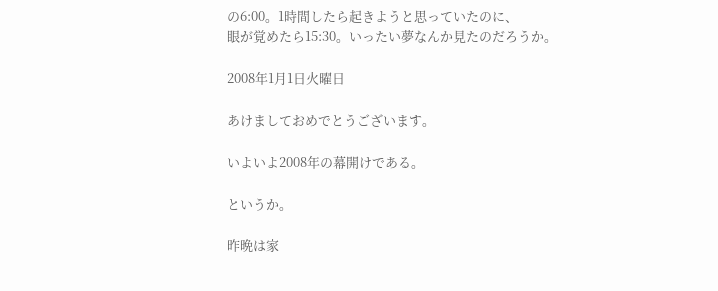の6:00。1時間したら起きようと思っていたのに、
眼が覚めたら15:30。いったい夢なんか見たのだろうか。

2008年1月1日火曜日

あけましておめでとうございます。

いよいよ2008年の幕開けである。

というか。

昨晩は家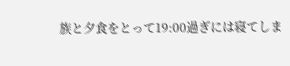族と夕食をとって19:00過ぎには寝てしま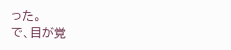った。
で、目が覚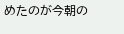めたのが今朝の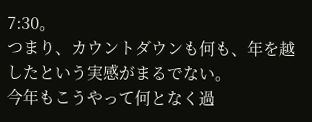7:30。
つまり、カウントダウンも何も、年を越したという実感がまるでない。
今年もこうやって何となく過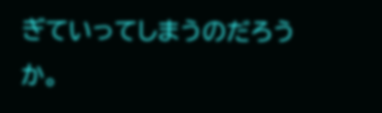ぎていってしまうのだろうか。